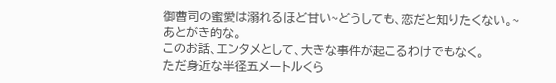御曹司の蜜愛は溺れるほど甘い~どうしても、恋だと知りたくない。~
あとがき的な。
このお話、エンタメとして、大きな事件が起こるわけでもなく。
ただ身近な半径五メートルくら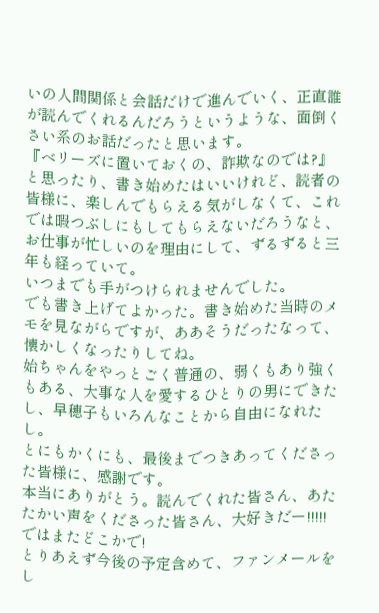いの人間関係と会話だけで進んでいく、正直誰が読んでくれるんだろうというような、面倒くさい系のお話だったと思います。
『ベリーズに置いておくの、詐欺なのでは?』と思ったり、書き始めたはいいけれど、読者の皆様に、楽しんでもらえる気がしなくて、これでは暇つぶしにもしてもらえないだろうなと、お仕事が忙しいのを理由にして、ずるずると三年も経っていて。
いつまでも手がつけられませんでした。
でも書き上げてよかった。書き始めた当時のメモを見ながらですが、ああそうだったなって、懐かしくなったりしてね。
始ちゃんをやっとごく普通の、弱くもあり強くもある、大事な人を愛するひとりの男にできたし、早穂子もいろんなことから自由になれたし。
とにもかくにも、最後までつきあってくださった皆様に、感謝です。
本当にありがとう。読んでくれた皆さん、あたたかい声をくださった皆さん、大好きだー!!!!!
ではまたどこかで!
とりあえず今後の予定含めて、ファンメールをし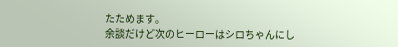たためます。
余談だけど次のヒーローはシロちゃんにし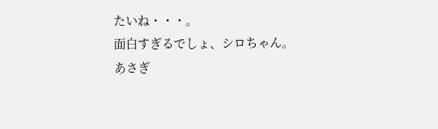たいね・・・。
面白すぎるでしょ、シロちゃん。
あさぎ